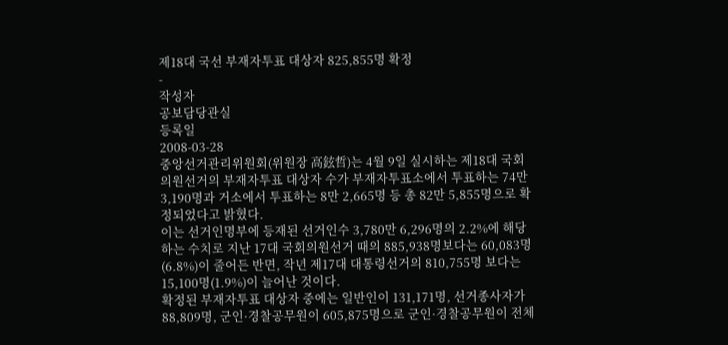제18대 국선 부재자투표 대상자 825,855명 확정
-
작성자
공보담당관실
등록일
2008-03-28
중앙선거관리위원회(위원장 高鉉哲)는 4월 9일 실시하는 제18대 국회의원선거의 부재자투표 대상자 수가 부재자투표소에서 투표하는 74만 3,190명과 거소에서 투표하는 8만 2,665명 등 총 82만 5,855명으로 확정되었다고 밝혔다.
이는 선거인명부에 등재된 선거인수 3,780만 6,296명의 2.2%에 해당하는 수치로 지난 17대 국회의원선거 때의 885,938명보다는 60,083명(6.8%)이 줄어든 반면, 작년 제17대 대통령선거의 810,755명 보다는 15,100명(1.9%)이 늘어난 것이다.
확정된 부재자투표 대상자 중에는 일반인이 131,171명, 선거종사자가 88,809명, 군인·경찰공무원이 605,875명으로 군인·경찰공무원이 전체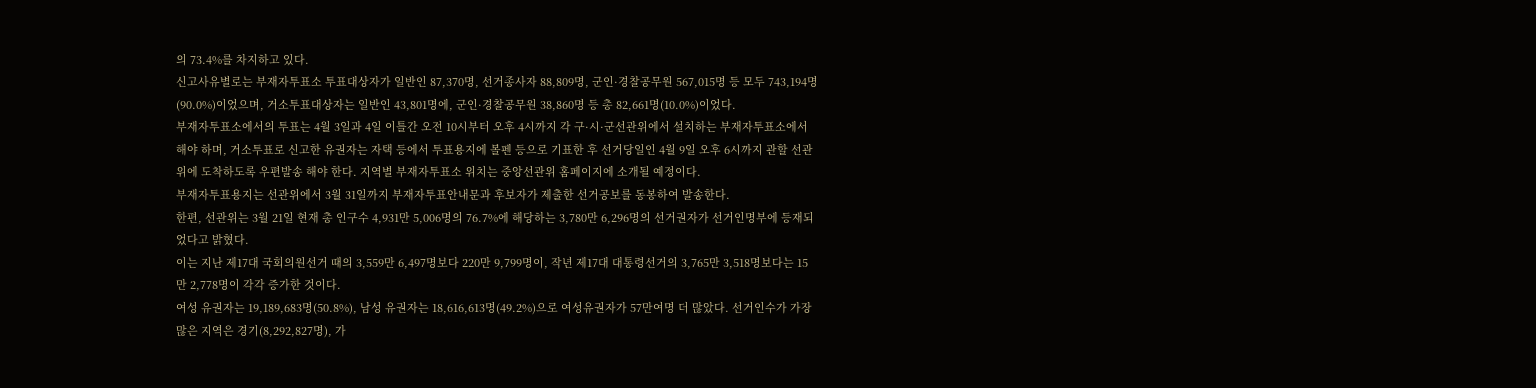의 73.4%를 차지하고 있다.
신고사유별로는 부재자투표소 투표대상자가 일반인 87,370명, 선거종사자 88,809명, 군인·경찰공무원 567,015명 등 모두 743,194명(90.0%)이었으며, 거소투표대상자는 일반인 43,801명에, 군인·경찰공무원 38,860명 등 총 82,661명(10.0%)이었다.
부재자투표소에서의 투표는 4월 3일과 4일 이틀간 오전 10시부터 오후 4시까지 각 구·시·군선관위에서 설치하는 부재자투표소에서 해야 하며, 거소투표로 신고한 유권자는 자택 등에서 투표용지에 볼펜 등으로 기표한 후 선거당일인 4월 9일 오후 6시까지 관할 선관위에 도착하도록 우편발송 해야 한다. 지역별 부재자투표소 위치는 중앙선관위 홈페이지에 소개될 예정이다.
부재자투표용지는 선관위에서 3월 31일까지 부재자투표안내문과 후보자가 제출한 선거공보를 동봉하여 발송한다.
한편, 선관위는 3월 21일 현재 총 인구수 4,931만 5,006명의 76.7%에 해당하는 3,780만 6,296명의 선거권자가 선거인명부에 등재되었다고 밝혔다.
이는 지난 제17대 국회의원선거 때의 3,559만 6,497명보다 220만 9,799명이, 작년 제17대 대통령선거의 3,765만 3,518명보다는 15만 2,778명이 각각 증가한 것이다.
여성 유권자는 19,189,683명(50.8%), 남성 유권자는 18,616,613명(49.2%)으로 여성유권자가 57만여명 더 많았다. 선거인수가 가장 많은 지역은 경기(8,292,827명), 가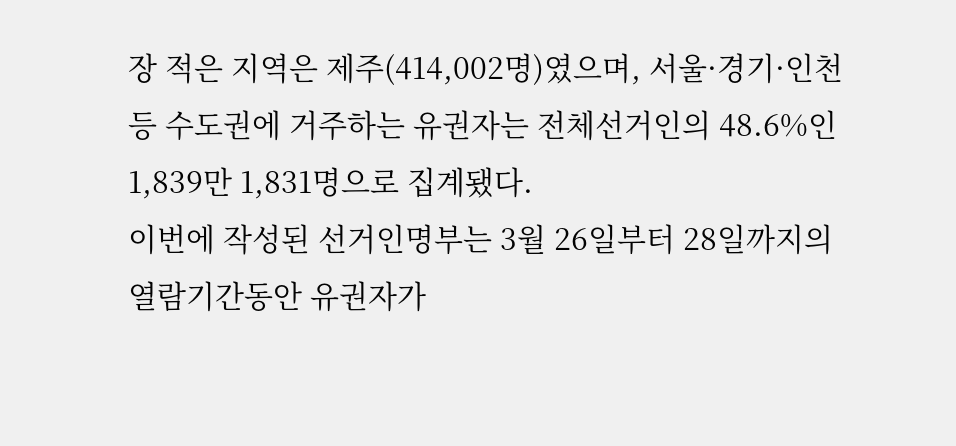장 적은 지역은 제주(414,002명)였으며, 서울·경기·인천 등 수도권에 거주하는 유권자는 전체선거인의 48.6%인 1,839만 1,831명으로 집계됐다.
이번에 작성된 선거인명부는 3월 26일부터 28일까지의 열람기간동안 유권자가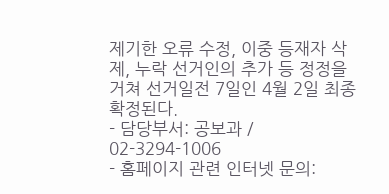제기한 오류 수정, 이중 등재자 삭제, 누락 선거인의 추가 등 정정을 거쳐 선거일전 7일인 4월 2일 최종 확정된다.
- 담당부서: 공보과 / 02-3294-1006
- 홈페이지 관련 인터넷 문의: